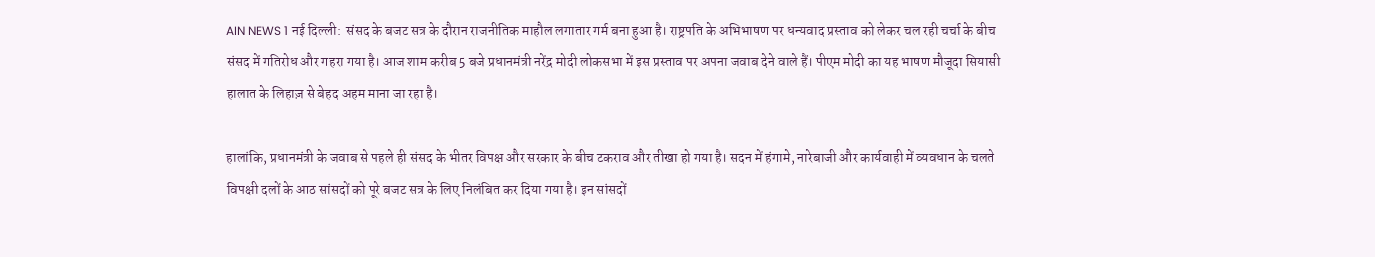AIN NEWS 1 नई दिल्ली:  संसद के बजट सत्र के दौरान राजनीतिक माहौल लगातार गर्म बना हुआ है। राष्ट्रपति के अभिभाषण पर धन्यवाद प्रस्ताव को लेकर चल रही चर्चा के बीच संसद में गतिरोध और गहरा गया है। आज शाम करीब 5 बजे प्रधानमंत्री नरेंद्र मोदी लोकसभा में इस प्रस्ताव पर अपना जवाब देने वाले हैं। पीएम मोदी का यह भाषण मौजूदा सियासी हालात के लिहाज़ से बेहद अहम माना जा रहा है।

हालांकि, प्रधानमंत्री के जवाब से पहले ही संसद के भीतर विपक्ष और सरकार के बीच टकराव और तीखा हो गया है। सदन में हंगामे, नारेबाजी और कार्यवाही में व्यवधान के चलते विपक्षी दलों के आठ सांसदों को पूरे बजट सत्र के लिए निलंबित कर दिया गया है। इन सांसदों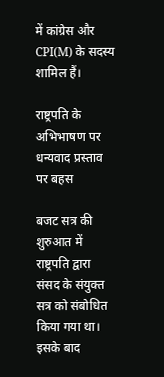में कांग्रेस और CPI(M) के सदस्य शामिल हैं।

राष्ट्रपति के अभिभाषण पर धन्यवाद प्रस्ताव पर बहस

बजट सत्र की शुरुआत में राष्ट्रपति द्वारा संसद के संयुक्त सत्र को संबोधित किया गया था। इसके बाद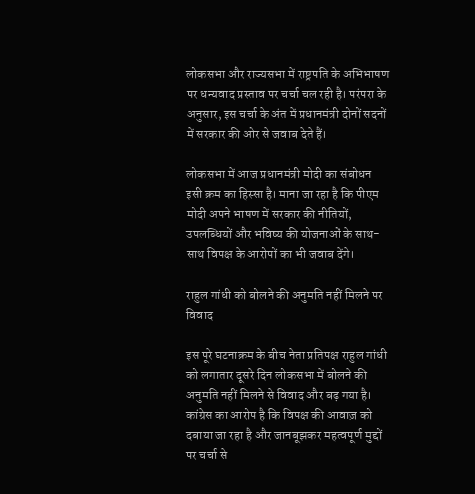लोकसभा और राज्यसभा में राष्ट्रपति के अभिभाषण पर धन्यवाद प्रस्ताव पर चर्चा चल रही है। परंपरा के अनुसार, इस चर्चा के अंत में प्रधानमंत्री दोनों सदनों में सरकार की ओर से जवाब देते हैं।

लोकसभा में आज प्रधानमंत्री मोदी का संबोधन इसी क्रम का हिस्सा है। माना जा रहा है कि पीएम मोदी अपने भाषण में सरकार की नीतियों, उपलब्धियों और भविष्य की योजनाओं के साथ-साथ विपक्ष के आरोपों का भी जवाब देंगे।

राहुल गांधी को बोलने की अनुमति नहीं मिलने पर विवाद

इस पूरे घटनाक्रम के बीच नेता प्रतिपक्ष राहुल गांधी को लगातार दूसरे दिन लोकसभा में बोलने की अनुमति नहीं मिलने से विवाद और बढ़ गया है। कांग्रेस का आरोप है कि विपक्ष की आवाज़ को दबाया जा रहा है और जानबूझकर महत्वपूर्ण मुद्दों पर चर्चा से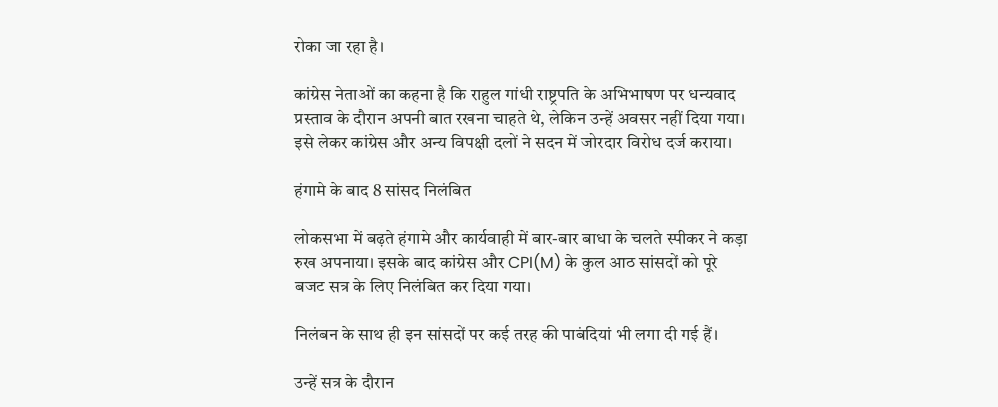रोका जा रहा है।

कांग्रेस नेताओं का कहना है कि राहुल गांधी राष्ट्रपति के अभिभाषण पर धन्यवाद प्रस्ताव के दौरान अपनी बात रखना चाहते थे, लेकिन उन्हें अवसर नहीं दिया गया। इसे लेकर कांग्रेस और अन्य विपक्षी दलों ने सदन में जोरदार विरोध दर्ज कराया।

हंगामे के बाद 8 सांसद निलंबित

लोकसभा में बढ़ते हंगामे और कार्यवाही में बार-बार बाधा के चलते स्पीकर ने कड़ा रुख अपनाया। इसके बाद कांग्रेस और CPI(M) के कुल आठ सांसदों को पूरे बजट सत्र के लिए निलंबित कर दिया गया।

निलंबन के साथ ही इन सांसदों पर कई तरह की पाबंदियां भी लगा दी गई हैं।

उन्हें सत्र के दौरान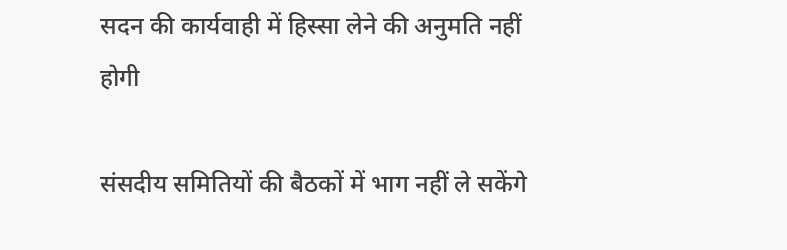सदन की कार्यवाही में हिस्सा लेने की अनुमति नहीं होगी

संसदीय समितियों की बैठकों में भाग नहीं ले सकेंगे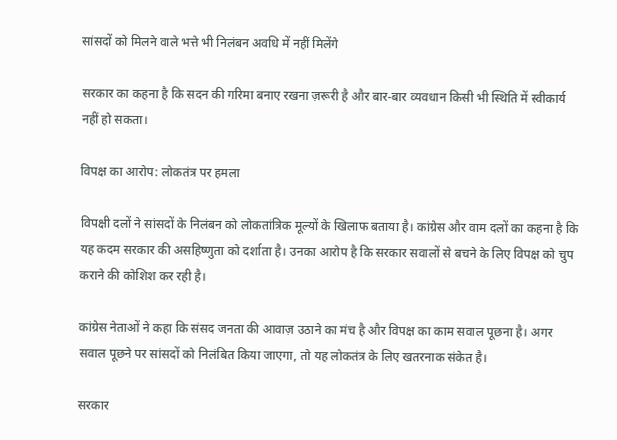सांसदों को मिलने वाले भत्ते भी निलंबन अवधि में नहीं मिलेंगे

सरकार का कहना है कि सदन की गरिमा बनाए रखना ज़रूरी है और बार-बार व्यवधान किसी भी स्थिति में स्वीकार्य नहीं हो सकता।

विपक्ष का आरोप: लोकतंत्र पर हमला

विपक्षी दलों ने सांसदों के निलंबन को लोकतांत्रिक मूल्यों के खिलाफ बताया है। कांग्रेस और वाम दलों का कहना है कि यह कदम सरकार की असहिष्णुता को दर्शाता है। उनका आरोप है कि सरकार सवालों से बचने के लिए विपक्ष को चुप कराने की कोशिश कर रही है।

कांग्रेस नेताओं ने कहा कि संसद जनता की आवाज़ उठाने का मंच है और विपक्ष का काम सवाल पूछना है। अगर सवाल पूछने पर सांसदों को निलंबित किया जाएगा, तो यह लोकतंत्र के लिए खतरनाक संकेत है।

सरकार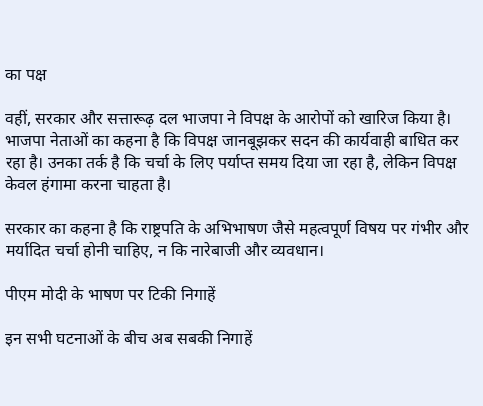का पक्ष

वहीं, सरकार और सत्तारूढ़ दल भाजपा ने विपक्ष के आरोपों को खारिज किया है। भाजपा नेताओं का कहना है कि विपक्ष जानबूझकर सदन की कार्यवाही बाधित कर रहा है। उनका तर्क है कि चर्चा के लिए पर्याप्त समय दिया जा रहा है, लेकिन विपक्ष केवल हंगामा करना चाहता है।

सरकार का कहना है कि राष्ट्रपति के अभिभाषण जैसे महत्वपूर्ण विषय पर गंभीर और मर्यादित चर्चा होनी चाहिए, न कि नारेबाजी और व्यवधान।

पीएम मोदी के भाषण पर टिकी निगाहें

इन सभी घटनाओं के बीच अब सबकी निगाहें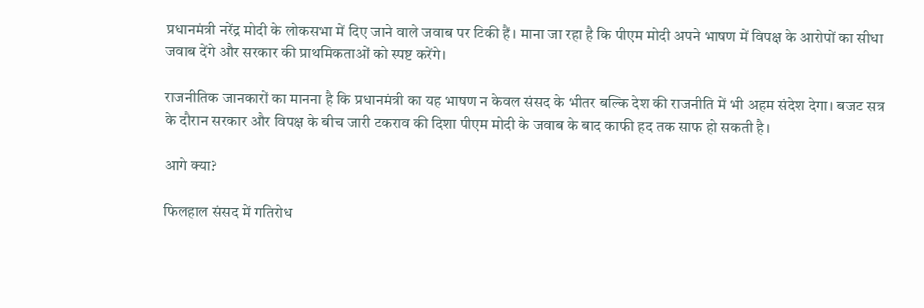प्रधानमंत्री नरेंद्र मोदी के लोकसभा में दिए जाने वाले जवाब पर टिकी हैं। माना जा रहा है कि पीएम मोदी अपने भाषण में विपक्ष के आरोपों का सीधा जवाब देंगे और सरकार की प्राथमिकताओं को स्पष्ट करेंगे।

राजनीतिक जानकारों का मानना है कि प्रधानमंत्री का यह भाषण न केवल संसद के भीतर बल्कि देश की राजनीति में भी अहम संदेश देगा। बजट सत्र के दौरान सरकार और विपक्ष के बीच जारी टकराव की दिशा पीएम मोदी के जवाब के बाद काफी हद तक साफ हो सकती है।

आगे क्या?

फिलहाल संसद में गतिरोध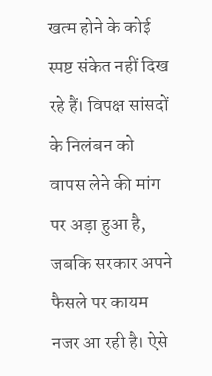खत्म होने के कोई स्पष्ट संकेत नहीं दिख रहे हैं। विपक्ष सांसदों के निलंबन को वापस लेने की मांग पर अड़ा हुआ है, जबकि सरकार अपने फैसले पर कायम नजर आ रही है। ऐसे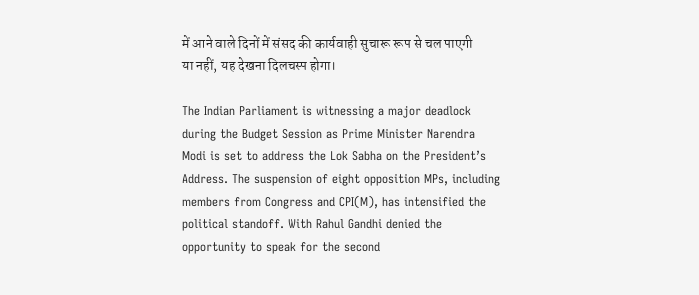में आने वाले दिनों में संसद की कार्यवाही सुचारू रूप से चल पाएगी या नहीं, यह देखना दिलचस्प होगा।

The Indian Parliament is witnessing a major deadlock during the Budget Session as Prime Minister Narendra Modi is set to address the Lok Sabha on the President’s Address. The suspension of eight opposition MPs, including members from Congress and CPI(M), has intensified the political standoff. With Rahul Gandhi denied the opportunity to speak for the second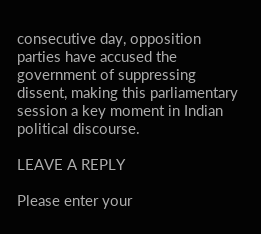consecutive day, opposition parties have accused the government of suppressing dissent, making this parliamentary session a key moment in Indian political discourse.

LEAVE A REPLY

Please enter your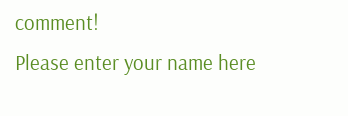comment!
Please enter your name here